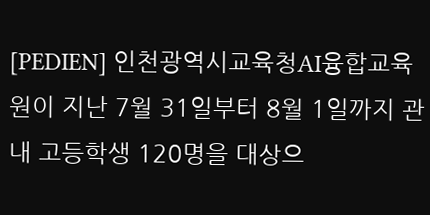[PEDIEN] 인천광역시교육청AI융합교육원이 지난 7월 31일부터 8월 1일까지 관내 고등학생 120명을 대상으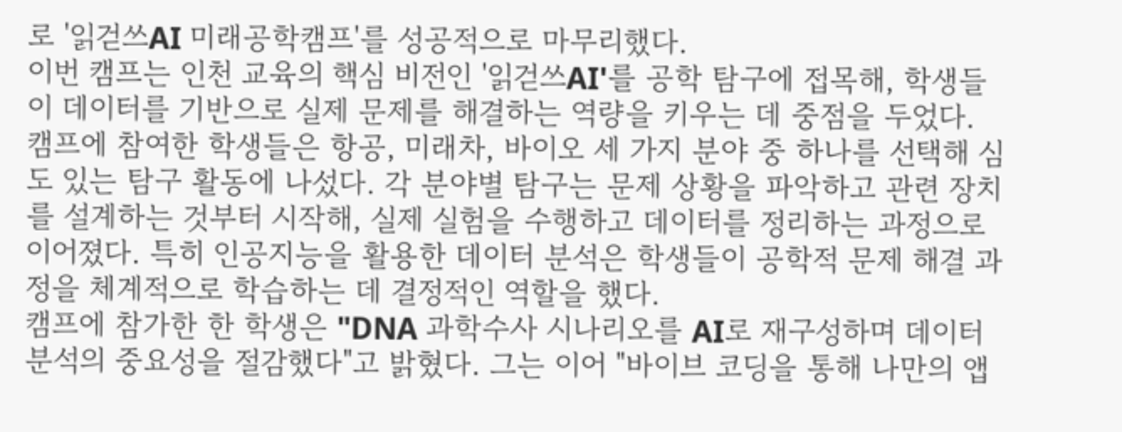로 '읽걷쓰AI 미래공학캠프'를 성공적으로 마무리했다.
이번 캠프는 인천 교육의 핵심 비전인 '읽걷쓰AI'를 공학 탐구에 접목해, 학생들이 데이터를 기반으로 실제 문제를 해결하는 역량을 키우는 데 중점을 두었다.
캠프에 참여한 학생들은 항공, 미래차, 바이오 세 가지 분야 중 하나를 선택해 심도 있는 탐구 활동에 나섰다. 각 분야별 탐구는 문제 상황을 파악하고 관련 장치를 설계하는 것부터 시작해, 실제 실험을 수행하고 데이터를 정리하는 과정으로 이어졌다. 특히 인공지능을 활용한 데이터 분석은 학생들이 공학적 문제 해결 과정을 체계적으로 학습하는 데 결정적인 역할을 했다.
캠프에 참가한 한 학생은 "DNA 과학수사 시나리오를 AI로 재구성하며 데이터 분석의 중요성을 절감했다"고 밝혔다. 그는 이어 "바이브 코딩을 통해 나만의 앱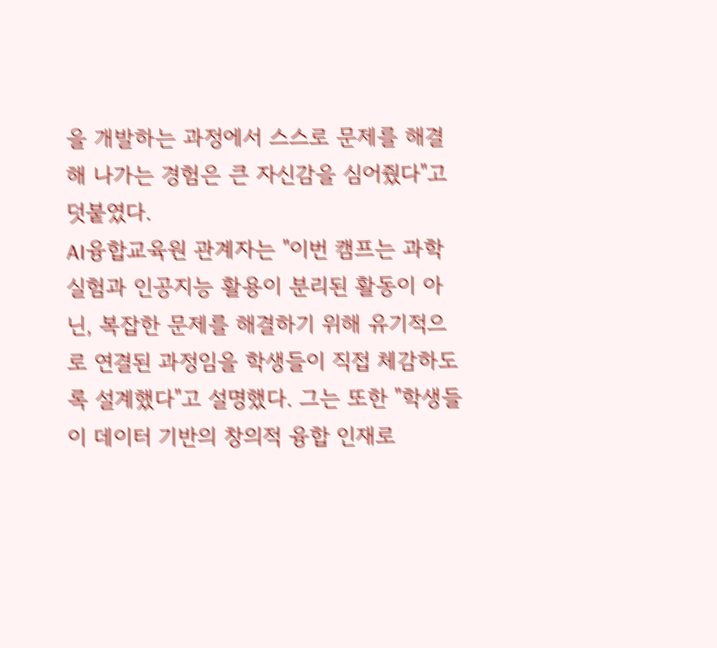을 개발하는 과정에서 스스로 문제를 해결해 나가는 경험은 큰 자신감을 심어줬다"고 덧붙였다.
AI융합교육원 관계자는 "이번 캠프는 과학 실험과 인공지능 활용이 분리된 활동이 아닌, 복잡한 문제를 해결하기 위해 유기적으로 연결된 과정임을 학생들이 직접 체감하도록 설계했다"고 설명했다. 그는 또한 "학생들이 데이터 기반의 창의적 융합 인재로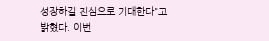성장하길 진심으로 기대한다"고 밝혔다. 이번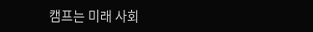캠프는 미래 사회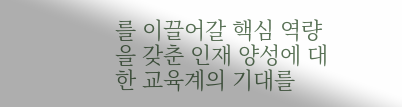를 이끌어갈 핵심 역량을 갖춘 인재 양성에 대한 교육계의 기대를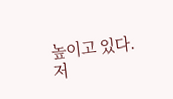높이고 있다.
저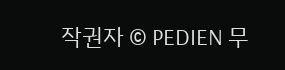작권자 © PEDIEN 무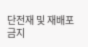단전재 및 재배포 금지